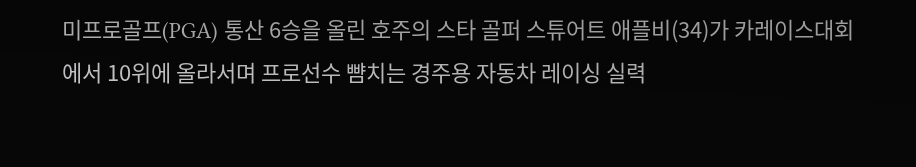미프로골프(PGA) 통산 6승을 올린 호주의 스타 골퍼 스튜어트 애플비(34)가 카레이스대회에서 10위에 올라서며 프로선수 뺨치는 경주용 자동차 레이싱 실력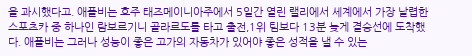을 과시했다고. 애플비는 호주 태즈메이니아주에서 5일간 열린 랠리에서 세계에서 가장 날렵한 스포츠카 중 하나인 람보르기니 골라르도를 타고 출전,1위 팀보다 13분 늦게 결승선에 도착했다. 애플비는 그러나 성능이 좋은 고가의 자동차가 있어야 좋은 성적을 낼 수 있는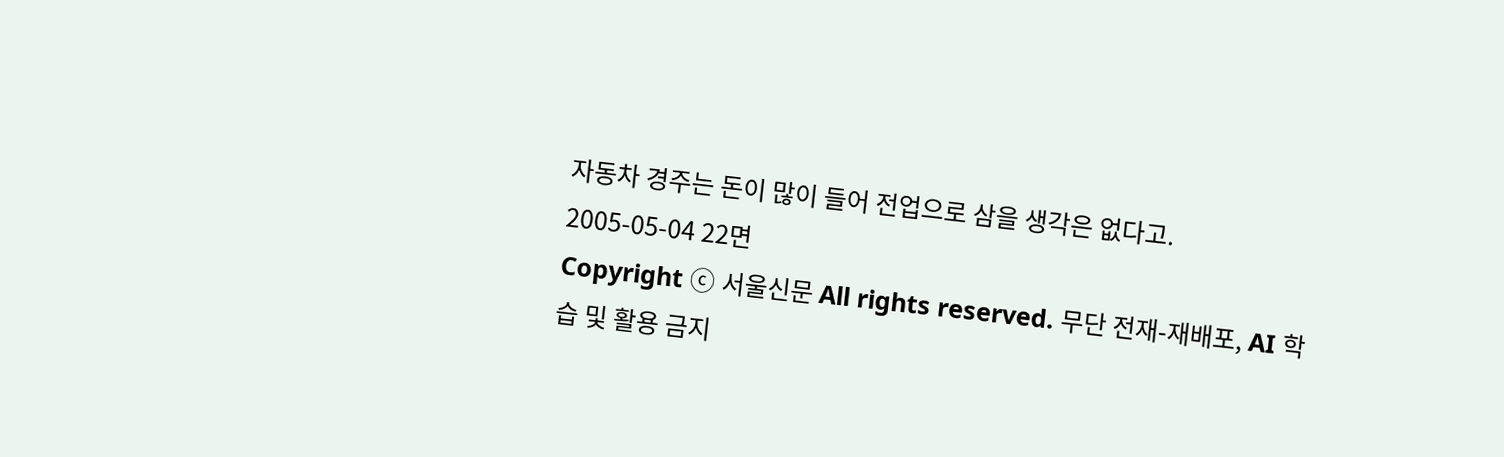자동차 경주는 돈이 많이 들어 전업으로 삼을 생각은 없다고.
2005-05-04 22면
Copyright ⓒ 서울신문 All rights reserved. 무단 전재-재배포, AI 학습 및 활용 금지